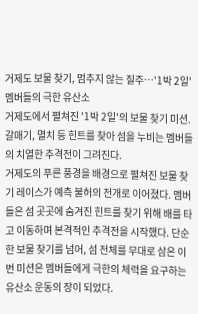거제도 보물 찾기, 멈추지 않는 질주…'1박 2일' 멤버들의 극한 유산소
거제도에서 펼쳐진 '1박 2일'의 보물 찾기 미션. 갈매기, 멸치 등 힌트를 찾아 섬을 누비는 멤버들의 치열한 추격전이 그려진다.
거제도의 푸른 풍경을 배경으로 펼쳐진 보물 찾기 레이스가 예측 불허의 전개로 이어졌다. 멤버들은 섬 곳곳에 숨겨진 힌트를 찾기 위해 배를 타고 이동하며 본격적인 추격전을 시작했다. 단순한 보물 찾기를 넘어, 섬 전체를 무대로 삼은 이번 미션은 멤버들에게 극한의 체력을 요구하는 유산소 운동의 장이 되었다.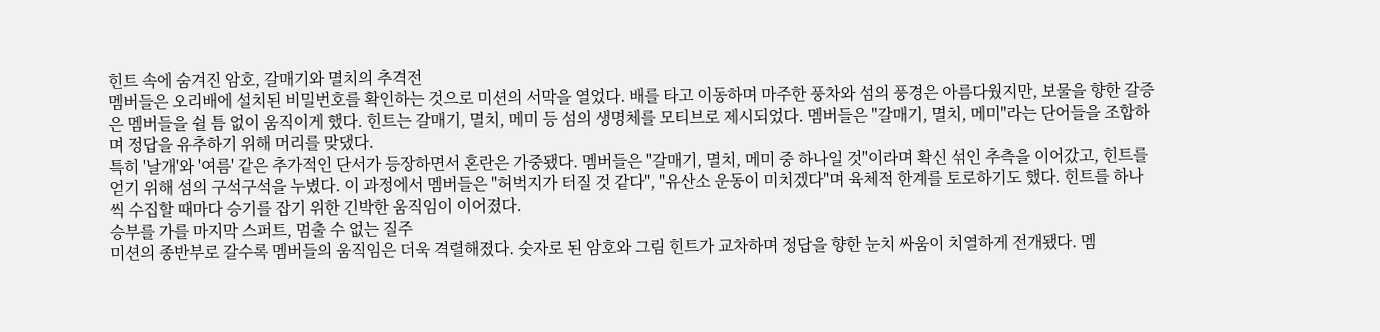힌트 속에 숨겨진 암호, 갈매기와 멸치의 추격전
멤버들은 오리배에 설치된 비밀번호를 확인하는 것으로 미션의 서막을 열었다. 배를 타고 이동하며 마주한 풍차와 섬의 풍경은 아름다웠지만, 보물을 향한 갈증은 멤버들을 쉴 틈 없이 움직이게 했다. 힌트는 갈매기, 멸치, 메미 등 섬의 생명체를 모티브로 제시되었다. 멤버들은 "갈매기, 멸치, 메미"라는 단어들을 조합하며 정답을 유추하기 위해 머리를 맞댔다.
특히 '날개'와 '여름' 같은 추가적인 단서가 등장하면서 혼란은 가중됐다. 멤버들은 "갈매기, 멸치, 메미 중 하나일 것"이라며 확신 섞인 추측을 이어갔고, 힌트를 얻기 위해 섬의 구석구석을 누볐다. 이 과정에서 멤버들은 "허벅지가 터질 것 같다", "유산소 운동이 미치겠다"며 육체적 한계를 토로하기도 했다. 힌트를 하나씩 수집할 때마다 승기를 잡기 위한 긴박한 움직임이 이어졌다.
승부를 가를 마지막 스퍼트, 멈출 수 없는 질주
미션의 종반부로 갈수록 멤버들의 움직임은 더욱 격렬해졌다. 숫자로 된 암호와 그림 힌트가 교차하며 정답을 향한 눈치 싸움이 치열하게 전개됐다. 멤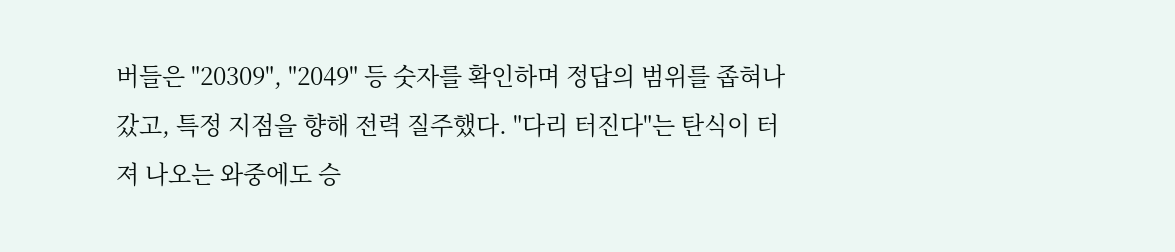버들은 "20309", "2049" 등 숫자를 확인하며 정답의 범위를 좁혀나갔고, 특정 지점을 향해 전력 질주했다. "다리 터진다"는 탄식이 터져 나오는 와중에도 승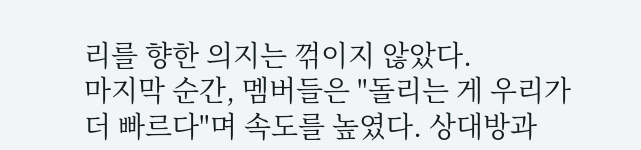리를 향한 의지는 꺾이지 않았다.
마지막 순간, 멤버들은 "돌리는 게 우리가 더 빠르다"며 속도를 높였다. 상대방과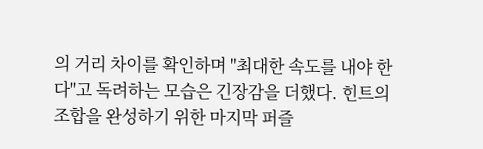의 거리 차이를 확인하며 "최대한 속도를 내야 한다"고 독려하는 모습은 긴장감을 더했다. 힌트의 조합을 완성하기 위한 마지막 퍼즐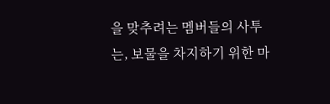을 맞추려는 멤버들의 사투는, 보물을 차지하기 위한 마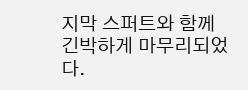지막 스퍼트와 함께 긴박하게 마무리되었다.